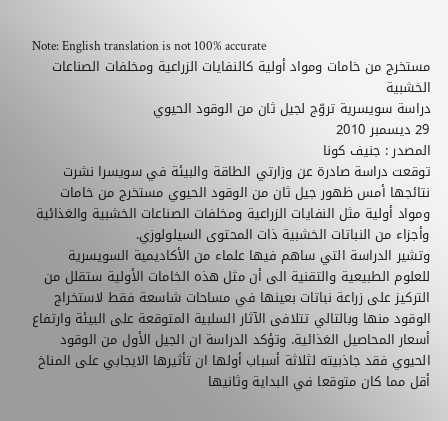Note: English translation is not 100% accurate
مستخرج من خامات ومواد أولية كالنفايات الزراعية ومخلفات الصناعات الخشبية
دراسة سويسرية تروّج لجيل ثان من الوقود الحيوي
29 ديسمبر 2010
المصدر : جنيف كونا
توقعت دراسة صادرة عن وزارتي الطاقة والبيئة في سويسرا نشرت نتائجها أمس ظهور جيل ثان من الوقود الحيوي مستخرج من خامات ومواد أولية مثل النفايات الزراعية ومخلفات الصناعات الخشبية والغذائية وأجزاء من النباتات الخشبية ذات المحتوى السيلولوزي.
وتشير الدراسة التي ساهم فيها علماء من الأكاديمية السويسرية للعلوم الطبيعية والتقنية الى أن مثل هذه الخامات الأولية ستقلل من التركيز على زراعة نباتات بعينها في مساحات شاسعة فقط لاستخراج الوقود منها وبالتالي تتلافى الآثار السلبية المتوقعة على البيئة وارتفاع أسعار المحاصيل الغذائية. وتؤكد الدراسة ان الجيل الأول من الوقود الحيوي فقد جاذبيته لثلاثة أسباب أولها ان تأثيرها الايجابي على المناخ أقل مما كان متوقعا في البداية وثانيها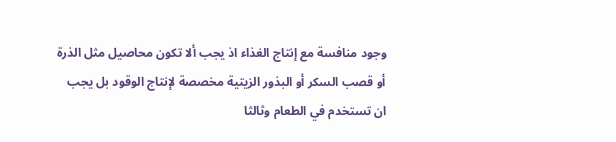وجود منافسة مع إنتاج الغذاء اذ يجب ألا تكون محاصيل مثل الذرة أو قصب السكر أو البذور الزيتية مخصصة لإنتاج الوقود بل يجب ان تستخدم في الطعام وثالثا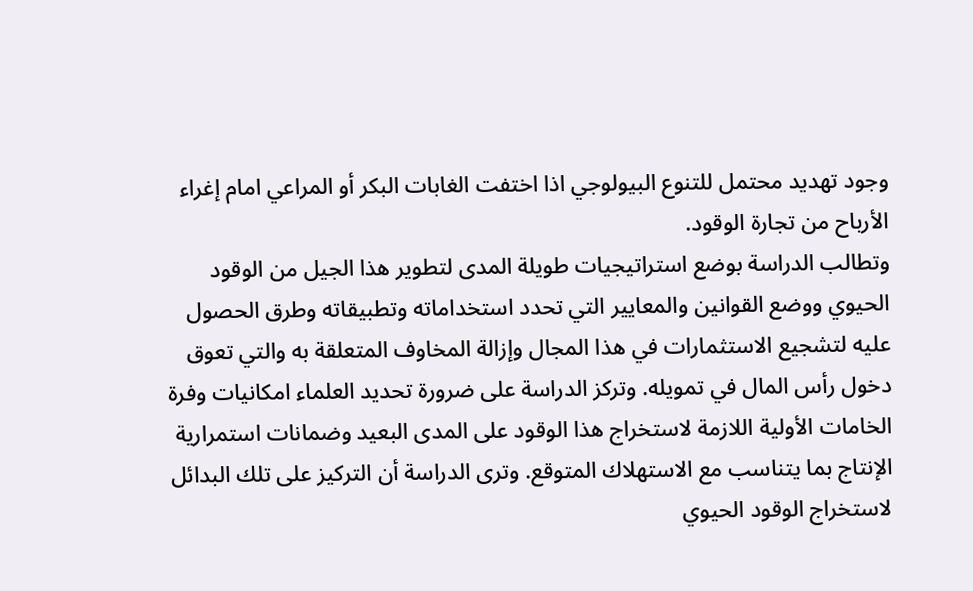وجود تهديد محتمل للتنوع البيولوجي اذا اختفت الغابات البكر أو المراعي امام إغراء الأرباح من تجارة الوقود.
وتطالب الدراسة بوضع استراتيجيات طويلة المدى لتطوير هذا الجيل من الوقود الحيوي ووضع القوانين والمعايير التي تحدد استخداماته وتطبيقاته وطرق الحصول عليه لتشجيع الاستثمارات في هذا المجال وإزالة المخاوف المتعلقة به والتي تعوق دخول رأس المال في تمويله. وتركز الدراسة على ضرورة تحديد العلماء امكانيات وفرة الخامات الأولية اللازمة لاستخراج هذا الوقود على المدى البعيد وضمانات استمرارية الإنتاج بما يتناسب مع الاستهلاك المتوقع. وترى الدراسة أن التركيز على تلك البدائل لاستخراج الوقود الحيوي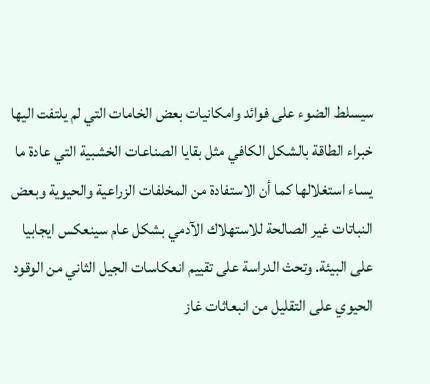سيسلط الضوء على فوائد وامكانيات بعض الخامات التي لم يلتفت اليها خبراء الطاقة بالشكل الكافي مثل بقايا الصناعات الخشبية التي عادة ما يساء استغلالها كما أن الاستفادة من المخلفات الزراعية والحيوية وبعض النباتات غير الصالحة للاستهلاك الآدمي بشكل عام سينعكس ايجابيا على البيئة. وتحث الدراسة على تقييم انعكاسات الجيل الثاني من الوقود الحيوي على التقليل من انبعاثات غاز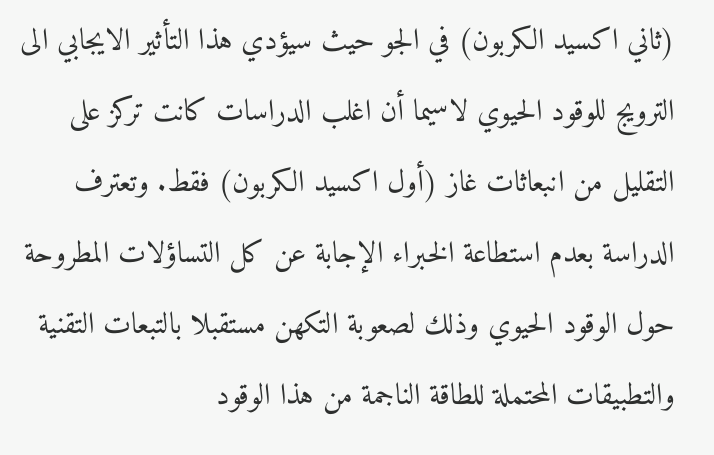(ثاني اكسيد الكربون) في الجو حيث سيؤدي هذا التأثير الايجابي الى الترويج للوقود الحيوي لاسيما أن اغلب الدراسات كانت تركز على التقليل من انبعاثات غاز (أول اكسيد الكربون) فقط. وتعترف الدراسة بعدم استطاعة الخبراء الإجابة عن كل التساؤلات المطروحة حول الوقود الحيوي وذلك لصعوبة التكهن مستقبلا بالتبعات التقنية والتطبيقات المحتملة للطاقة الناجمة من هذا الوقود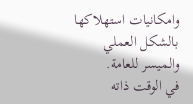وامكانيات استهلاكها بالشكل العملي والميسر للعامة.
في الوقت ذاته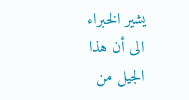يشير الخبراء الى أن هذا الجيل من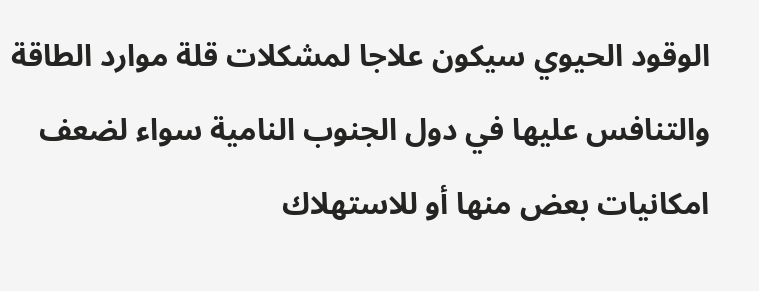الوقود الحيوي سيكون علاجا لمشكلات قلة موارد الطاقة والتنافس عليها في دول الجنوب النامية سواء لضعف امكانيات بعض منها أو للاستهلاك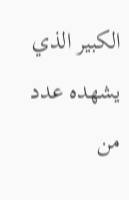الكبير الذي يشهده عدد من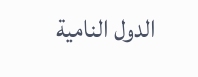الدول النامية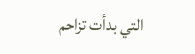التي بدأت تزاحم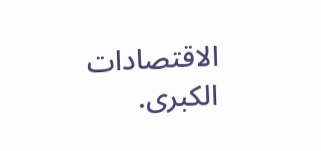الاقتصادات الكبرى.